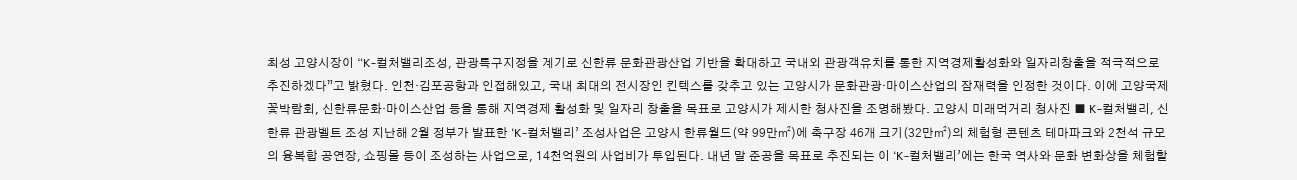최성 고양시장이 “K-컬처밸리조성, 관광특구지정을 계기로 신한류 문화관광산업 기반을 확대하고 국내외 관광객유치를 통한 지역경제활성화와 일자리창출을 적극적으로 추진하겠다”고 밝혔다. 인천·김포공항과 인접해있고, 국내 최대의 전시장인 킨텍스를 갖추고 있는 고양시가 문화관광·마이스산업의 잠재력을 인정한 것이다. 이에 고양국제꽃박람회, 신한류문화·마이스산업 등을 통해 지역경제 활성화 및 일자리 창출을 목표로 고양시가 제시한 청사진을 조명해봤다. 고양시 미래먹거리 청사진 ■ K-컬처밸리, 신한류 관광벨트 조성 지난해 2월 정부가 발표한 ‘K-컬처밸리’ 조성사업은 고양시 한류월드(약 99만㎡)에 축구장 46개 크기(32만㎡)의 체험형 콘텐츠 테마파크와 2천석 규모의 융복합 공연장, 쇼핑몰 등이 조성하는 사업으로, 14천억원의 사업비가 투입된다. 내년 말 준공을 목표로 추진되는 이 ‘K-컬처밸리’에는 한국 역사와 문화 변화상을 체험할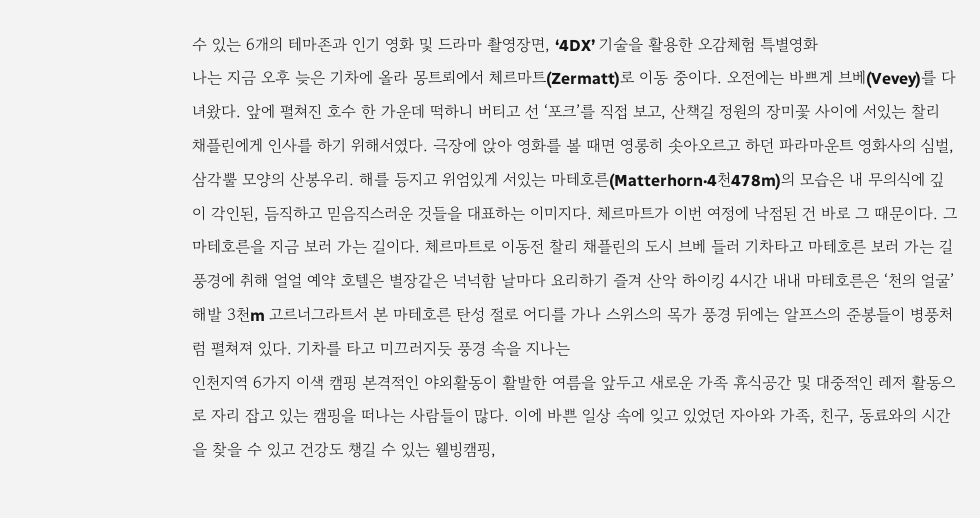수 있는 6개의 테마존과 인기 영화 및 드라마 촬영장면, ‘4DX’ 기술을 활용한 오감체험 특별영화
나는 지금 오후 늦은 기차에 올라 몽트뢰에서 체르마트(Zermatt)로 이동 중이다. 오전에는 바쁘게 브베(Vevey)를 다녀왔다. 앞에 펼쳐진 호수 한 가운데 떡하니 버티고 선 ‘포크’를 직접 보고, 산책길 정원의 장미꽃 사이에 서있는 찰리 채플린에게 인사를 하기 위해서였다. 극장에 앉아 영화를 볼 때면 영롱히 솟아오르고 하던 파라마운트 영화사의 심벌, 삼각뿔 모양의 산봉우리. 해를 등지고 위엄있게 서있는 마테호른(Matterhorn·4천478m)의 모습은 내 무의식에 깊이 각인된, 듬직하고 믿음직스러운 것들을 대표하는 이미지다. 체르마트가 이번 여정에 낙점된 건 바로 그 때문이다. 그 마테호른을 지금 보러 가는 길이다. 체르마트로 이동전 찰리 채플린의 도시 브베 들러 기차타고 마테호른 보러 가는 길 풍경에 취해 얼얼 예약 호텔은 별장같은 넉넉함 날마다 요리하기 즐겨 산악 하이킹 4시간 내내 마테호른은 ‘천의 얼굴’ 해발 3천m 고르너그라트서 본 마테호른 탄성 절로 어디를 가나 스위스의 목가 풍경 뒤에는 알프스의 준봉들이 병풍처럼 펼쳐져 있다. 기차를 타고 미끄러지듯 풍경 속을 지나는
인천지역 6가지 이색 캠핑 본격적인 야외활동이 활발한 여름을 앞두고 새로운 가족 휴식공간 및 대중적인 레저 활동으로 자리 잡고 있는 캠핑을 떠나는 사람들이 많다. 이에 바쁜 일상 속에 잊고 있었던 자아와 가족, 친구, 동료와의 시간을 찾을 수 있고 건강도 챙길 수 있는 웰빙캠핑,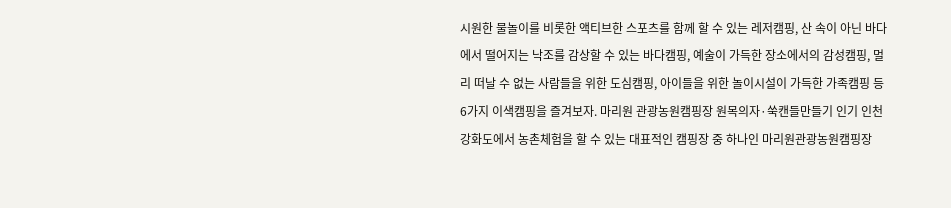시원한 물놀이를 비롯한 액티브한 스포츠를 함께 할 수 있는 레저캠핑, 산 속이 아닌 바다에서 떨어지는 낙조를 감상할 수 있는 바다캠핑, 예술이 가득한 장소에서의 감성캠핑, 멀리 떠날 수 없는 사람들을 위한 도심캠핑, 아이들을 위한 놀이시설이 가득한 가족캠핑 등 6가지 이색캠핑을 즐겨보자. 마리원 관광농원캠핑장 원목의자·쑥캔들만들기 인기 인천 강화도에서 농촌체험을 할 수 있는 대표적인 캠핑장 중 하나인 마리원관광농원캠핑장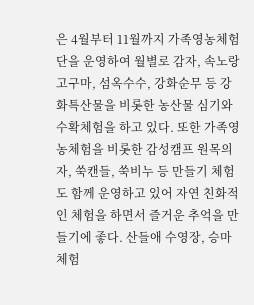은 4월부터 11월까지 가족영농체험단을 운영하여 월별로 감자, 속노랑고구마, 섬옥수수, 강화순무 등 강화특산물을 비롯한 농산물 심기와 수확체험을 하고 있다. 또한 가족영농체험을 비롯한 감성캠프 원목의자, 쑥캔들, 쑥비누 등 만들기 체험도 함께 운영하고 있어 자연 친화적인 체험을 하면서 즐거운 추억을 만들기에 좋다. 산들애 수영장, 승마체험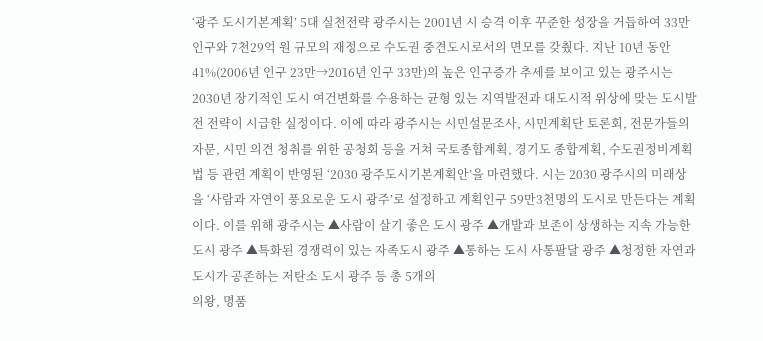‘광주 도시기본계획’ 5대 실천전략 광주시는 2001년 시 승격 이후 꾸준한 성장을 거듭하여 33만 인구와 7천29억 원 규모의 재정으로 수도권 중견도시로서의 면모를 갖췄다. 지난 10년 동안 41%(2006년 인구 23만→2016년 인구 33만)의 높은 인구증가 추세를 보이고 있는 광주시는 2030년 장기적인 도시 여건변화를 수용하는 균형 있는 지역발전과 대도시적 위상에 맞는 도시발전 전략이 시급한 실정이다. 이에 따라 광주시는 시민설문조사, 시민계획단 토론회, 전문가들의 자문, 시민 의견 청취를 위한 공청회 등을 거쳐 국토종합계획, 경기도 종합계획, 수도권정비계획법 등 관련 계획이 반영된 ‘2030 광주도시기본계획안’을 마련했다. 시는 2030 광주시의 미래상을 ‘사람과 자연이 풍요로운 도시 광주’로 설정하고 계획인구 59만3천명의 도시로 만든다는 계획이다. 이를 위해 광주시는 ▲사람이 살기 좋은 도시 광주 ▲개발과 보존이 상생하는 지속 가능한 도시 광주 ▲특화된 경쟁력이 있는 자족도시 광주 ▲통하는 도시 사통팔달 광주 ▲청정한 자연과 도시가 공존하는 저탄소 도시 광주 등 총 5개의
의왕, 명품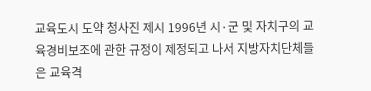교육도시 도약 청사진 제시 1996년 시·군 및 자치구의 교육경비보조에 관한 규정이 제정되고 나서 지방자치단체들은 교육격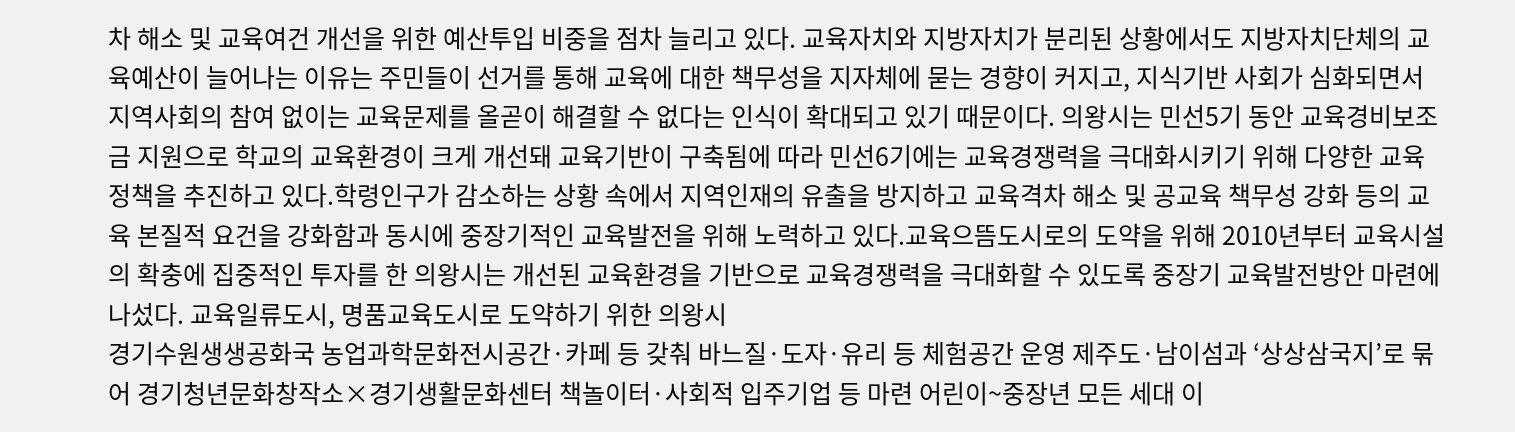차 해소 및 교육여건 개선을 위한 예산투입 비중을 점차 늘리고 있다. 교육자치와 지방자치가 분리된 상황에서도 지방자치단체의 교육예산이 늘어나는 이유는 주민들이 선거를 통해 교육에 대한 책무성을 지자체에 묻는 경향이 커지고, 지식기반 사회가 심화되면서 지역사회의 참여 없이는 교육문제를 올곧이 해결할 수 없다는 인식이 확대되고 있기 때문이다. 의왕시는 민선5기 동안 교육경비보조금 지원으로 학교의 교육환경이 크게 개선돼 교육기반이 구축됨에 따라 민선6기에는 교육경쟁력을 극대화시키기 위해 다양한 교육정책을 추진하고 있다.학령인구가 감소하는 상황 속에서 지역인재의 유출을 방지하고 교육격차 해소 및 공교육 책무성 강화 등의 교육 본질적 요건을 강화함과 동시에 중장기적인 교육발전을 위해 노력하고 있다.교육으뜸도시로의 도약을 위해 2010년부터 교육시설의 확충에 집중적인 투자를 한 의왕시는 개선된 교육환경을 기반으로 교육경쟁력을 극대화할 수 있도록 중장기 교육발전방안 마련에 나섰다. 교육일류도시, 명품교육도시로 도약하기 위한 의왕시
경기수원생생공화국 농업과학문화전시공간·카페 등 갖춰 바느질·도자·유리 등 체험공간 운영 제주도·남이섬과 ‘상상삼국지’로 묶어 경기청년문화창작소×경기생활문화센터 책놀이터·사회적 입주기업 등 마련 어린이~중장년 모든 세대 이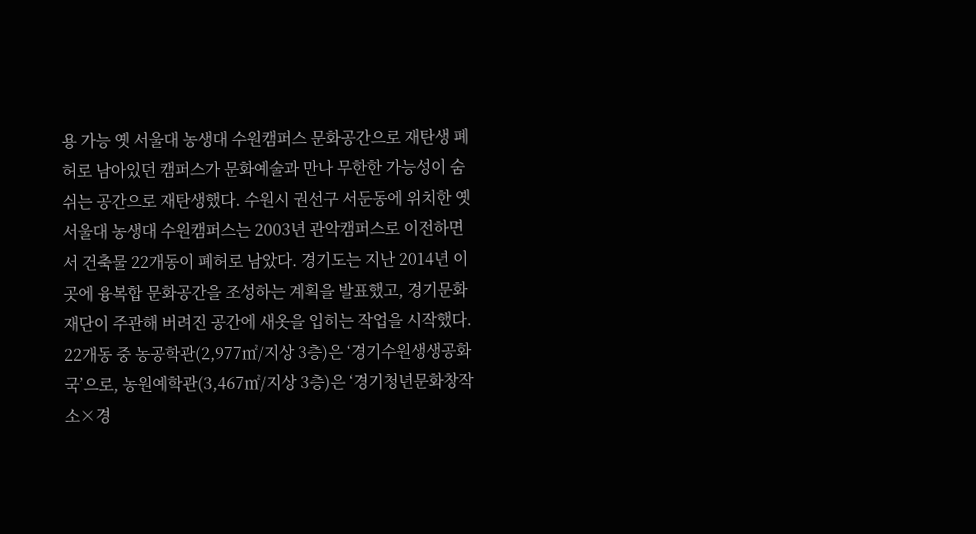용 가능 옛 서울대 농생대 수원캠퍼스 문화공간으로 재탄생 폐허로 남아있던 캠퍼스가 문화예술과 만나 무한한 가능성이 숨쉬는 공간으로 재탄생했다. 수원시 권선구 서둔동에 위치한 옛 서울대 농생대 수원캠퍼스는 2003년 관악캠퍼스로 이전하면서 건축물 22개동이 폐허로 남았다. 경기도는 지난 2014년 이곳에 융복합 문화공간을 조성하는 계획을 발표했고, 경기문화재단이 주관해 버려진 공간에 새옷을 입히는 작업을 시작했다. 22개동 중 농공학관(2,977㎡/지상 3층)은 ‘경기수원생생공화국’으로, 농원예학관(3,467㎡/지상 3층)은 ‘경기청년문화창작소×경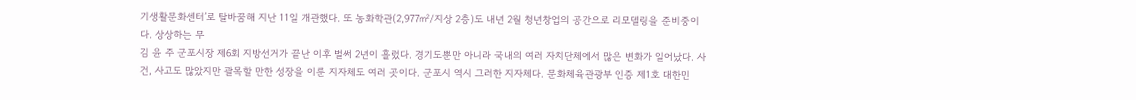기생활문화센터’로 탈바꿈해 지난 11일 개관했다. 또 농화학관(2,977㎡/지상 2층)도 내년 2월 청년창업의 공간으로 리모델링을 준비중이다. 상상하는 무
김 윤 주 군포시장 제6회 지방선거가 끝난 이후 벌써 2년이 흘렀다. 경기도뿐만 아니라 국내의 여러 자치단체에서 많은 변화가 일어났다. 사건, 사고도 많았지만 괄목할 만한 성장을 이룬 지자체도 여러 곳이다. 군포시 역시 그러한 지자체다. 문화체육관광부 인증 제1호 대한민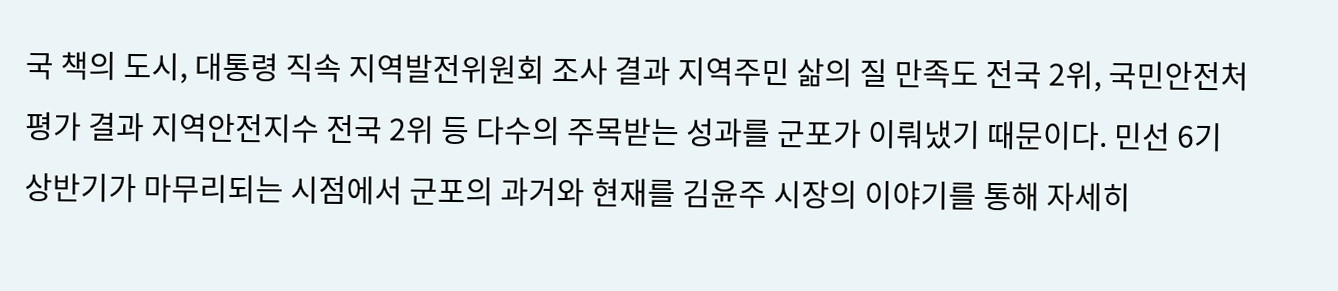국 책의 도시, 대통령 직속 지역발전위원회 조사 결과 지역주민 삶의 질 만족도 전국 2위, 국민안전처 평가 결과 지역안전지수 전국 2위 등 다수의 주목받는 성과를 군포가 이뤄냈기 때문이다. 민선 6기 상반기가 마무리되는 시점에서 군포의 과거와 현재를 김윤주 시장의 이야기를 통해 자세히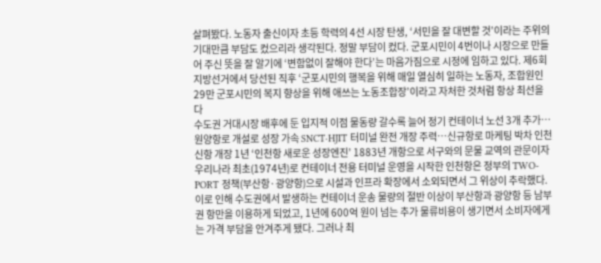살펴봤다. 노동자 출신이자 초등 학력의 4선 시장 탄생, ‘서민을 잘 대변할 것’이라는 주위의 기대만큼 부담도 컸으리라 생각된다. 정말 부담이 컸다. 군포시민이 4번이나 시장으로 만들어 주신 뜻을 잘 알기에 ‘변함없이 잘해야 한다’는 마음가짐으로 시정에 임하고 있다. 제6회 지방선거에서 당선된 직후 ‘군포시민의 행복을 위해 매일 열심히 일하는 노동자, 조합원인 29만 군포시민의 복지 향상을 위해 애쓰는 노동조합장’이라고 자처한 것처럼 항상 최선을 다
수도권 거대시장 배후에 둔 입지적 이점 물동량 갈수록 늘어 정기 컨테이너 노선 3개 추가… 원양항로 개설로 성장 가속 SNCT·HJIT 터미널 완전 개장 주력…신규항로 마케팅 박차 인천신항 개장 1년 ‘인천항 새로운 성장엔진’ 1883년 개항으로 서구와의 문물 교역의 관문이자 우리나라 최초(1974년)로 컨테이너 전용 터미널 운영을 시작한 인천항은 정부의 TWO-PORT 정책(부산항·광양항)으로 시설과 인프라 확장에서 소외되면서 그 위상이 추락했다. 이로 인해 수도권에서 발생하는 컨테이너 운송 물량의 절반 이상이 부산항과 광양항 등 남부권 항만을 이용하게 되었고, 1년에 600억 원이 넘는 추가 물류비용이 생기면서 소비자에게는 가격 부담을 안겨주게 됐다. 그러나 최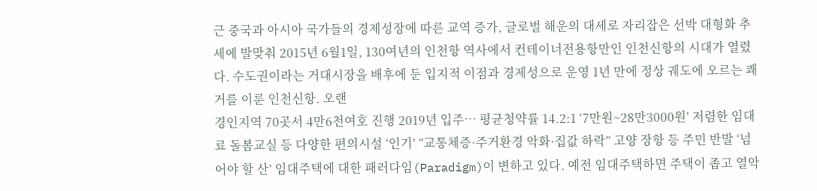근 중국과 아시아 국가들의 경제성장에 따른 교역 증가, 글로벌 해운의 대세로 자리잡은 선박 대형화 추세에 발맞춰 2015년 6월1일, 130여년의 인천항 역사에서 컨테이너전용항만인 인천신항의 시대가 열렸다. 수도권이라는 거대시장을 배후에 둔 입지적 이점과 경제성으로 운영 1년 만에 정상 궤도에 오르는 쾌거를 이룬 인천신항. 오랜
경인지역 70곳서 4만6천여호 진행 2019년 입주… 평균청약률 14.2:1 ‘7만원~28만3000원’ 저렴한 임대료 돌봄교실 등 다양한 편의시설 ‘인기’ “교통체증·주거환경 악화·집값 하락” 고양 장항 등 주민 반발 ‘넘어야 할 산’ 임대주택에 대한 패러다임(Paradigm)이 변하고 있다. 예전 임대주택하면 주택이 좁고 열악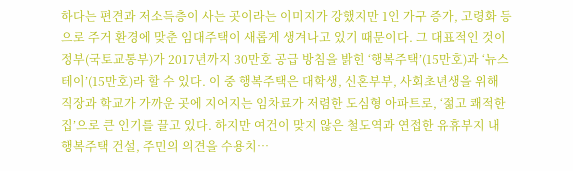하다는 편견과 저소득층이 사는 곳이라는 이미지가 강했지만 1인 가구 증가, 고령화 등으로 주거 환경에 맞춘 임대주택이 새롭게 생겨나고 있기 때문이다. 그 대표적인 것이 정부(국토교통부)가 2017년까지 30만호 공급 방침을 밝힌 ‘행복주택’(15만호)과 ‘뉴스테이’(15만호)라 할 수 있다. 이 중 행복주택은 대학생, 신혼부부, 사회초년생을 위해 직장과 학교가 가까운 곳에 지어지는 임차료가 저렴한 도심형 아파트로, ‘젊고 쾌적한 집’으로 큰 인기를 끌고 있다. 하지만 여건이 맞지 않은 철도역과 연접한 유휴부지 내 행복주택 건설, 주민의 의견을 수용치…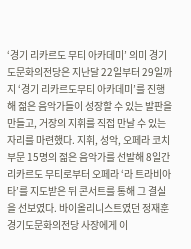‘경기 리카르도 무티 아카데미’ 의미 경기도문화의전당은 지난달 22일부터 29일까지 ‘경기 리카르도무티 아카데미’를 진행해 젊은 음악가들이 성장할 수 있는 발판을 만들고, 거장의 지휘를 직접 만날 수 있는 자리를 마련했다. 지휘, 성악, 오페라 코치 부문 15명의 젊은 음악가를 선발해 8일간 리카르도 무티로부터 오페라 ‘라 트라비아타’를 지도받은 뒤 콘서트를 통해 그 결실을 선보였다. 바이올리니스트였던 정재훈 경기도문화의전당 사장에게 이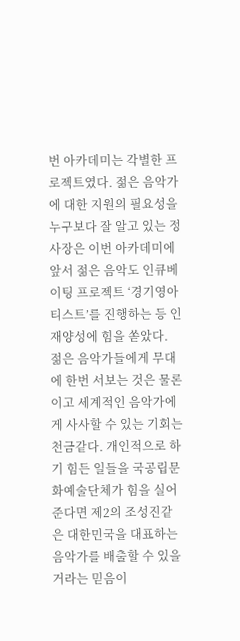번 아카데미는 각별한 프로젝트였다. 젊은 음악가에 대한 지원의 필요성을 누구보다 잘 알고 있는 정 사장은 이번 아카데미에 앞서 젊은 음악도 인큐베이팅 프로젝트 ‘경기영아티스트’를 진행하는 등 인재양성에 힘을 쏟았다. 젊은 음악가들에게 무대에 한번 서보는 것은 물론이고 세계적인 음악가에게 사사할 수 있는 기회는 천금같다. 개인적으로 하기 힘든 일들을 국공립문화예술단체가 힘을 실어준다면 제2의 조성진같은 대한민국을 대표하는 음악가를 배출할 수 있을 거라는 믿음이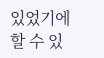있었기에 할 수 있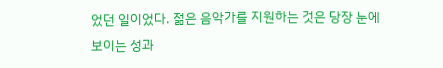었던 일이었다. 젊은 음악가를 지원하는 것은 당장 눈에 보이는 성과